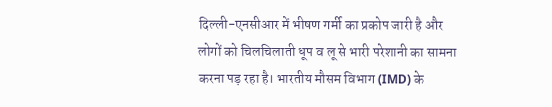दिल्ली-एनसीआर में भीषण गर्मी का प्रकोप जारी है और लोगों को चिलचिलाती धूप व लू से भारी परेशानी का सामना करना पड़ रहा है। भारतीय मौसम विभाग (IMD) के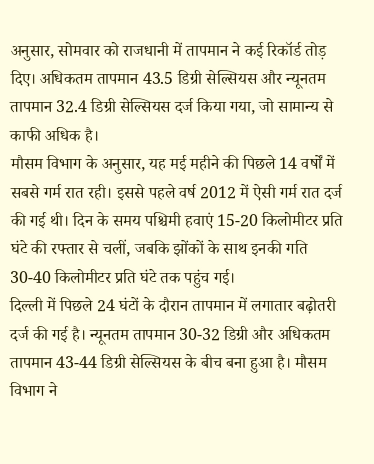अनुसार, सोमवार को राजधानी में तापमान ने कई रिकॉर्ड तोड़ दिए। अधिकतम तापमान 43.5 डिग्री सेल्सियस और न्यूनतम तापमान 32.4 डिग्री सेल्सियस दर्ज किया गया, जो सामान्य से काफी अधिक है।
मौसम विभाग के अनुसार, यह मई महीने की पिछले 14 वर्षों में सबसे गर्म रात रही। इससे पहले वर्ष 2012 में ऐसी गर्म रात दर्ज की गई थी। दिन के समय पश्चिमी हवाएं 15-20 किलोमीटर प्रति घंटे की रफ्तार से चलीं, जबकि झोंकों के साथ इनकी गति 30-40 किलोमीटर प्रति घंटे तक पहुंच गई।
दिल्ली में पिछले 24 घंटों के दौरान तापमान में लगातार बढ़ोतरी दर्ज की गई है। न्यूनतम तापमान 30-32 डिग्री और अधिकतम तापमान 43-44 डिग्री सेल्सियस के बीच बना हुआ है। मौसम विभाग ने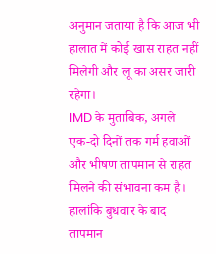अनुमान जताया है कि आज भी हालात में कोई खास राहत नहीं मिलेगी और लू का असर जारी रहेगा।
IMD के मुताबिक, अगले एक-दो दिनों तक गर्म हवाओं और भीषण तापमान से राहत मिलने की संभावना कम है। हालांकि बुधवार के बाद तापमान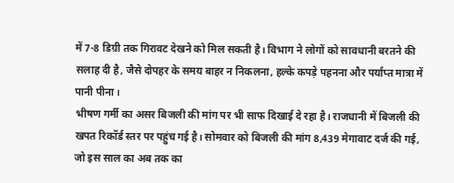में 7-8 डिग्री तक गिरावट देखने को मिल सकती है। विभाग ने लोगों को सावधानी बरतने की सलाह दी है, जैसे दोपहर के समय बाहर न निकलना, हल्के कपड़े पहनना और पर्याप्त मात्रा में पानी पीना।
भीषण गर्मी का असर बिजली की मांग पर भी साफ दिखाई दे रहा है। राजधानी में बिजली की खपत रिकॉर्ड स्तर पर पहुंच गई है। सोमवार को बिजली की मांग 8,439 मेगावाट दर्ज की गई, जो इस साल का अब तक का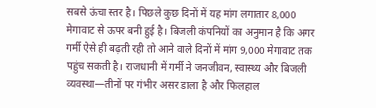सबसे ऊंचा स्तर है। पिछले कुछ दिनों में यह मांग लगातार 8,000 मेगावाट से ऊपर बनी हुई है। बिजली कंपनियों का अनुमान है कि अगर गर्मी ऐसे ही बढ़ती रही तो आने वाले दिनों में मांग 9,000 मेगावाट तक पहुंच सकती है। राजधानी में गर्मी ने जनजीवन, स्वास्थ्य और बिजली व्यवस्था—तीनों पर गंभीर असर डाला है और फिलहाल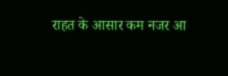राहत के आसार कम नजर आ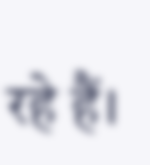रहे हैं।